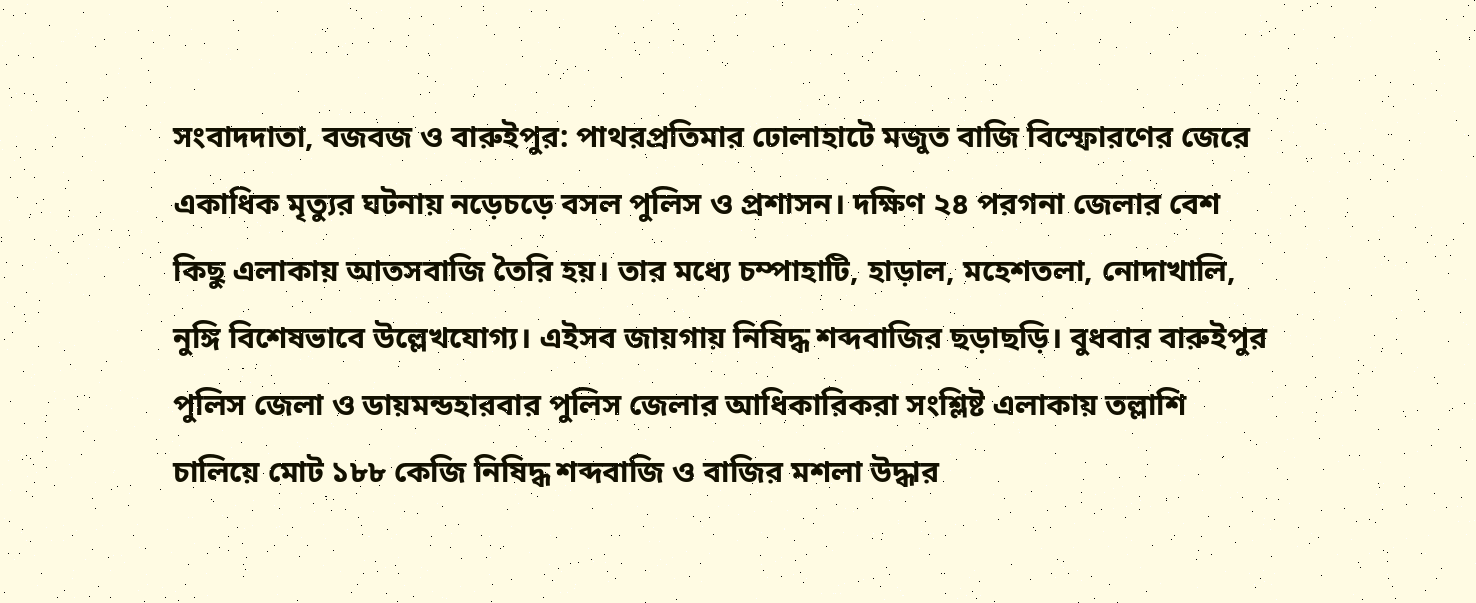সংবাদদাতা, বজবজ ও বারুইপুর: পাথরপ্রতিমার ঢোলাহাটে মজুত বাজি বিস্ফোরণের জেরে একাধিক মৃত্যুর ঘটনায় নড়েচড়ে বসল পুলিস ও প্রশাসন। দক্ষিণ ২৪ পরগনা জেলার বেশ কিছু এলাকায় আতসবাজি তৈরি হয়। তার মধ্যে চম্পাহাটি, হাড়াল, মহেশতলা, নোদাখালি, নুঙ্গি বিশেষভাবে উল্লেখযোগ্য। এইসব জায়গায় নিষিদ্ধ শব্দবাজির ছড়াছড়ি। বুধবার বারুইপুর পুলিস জেলা ও ডায়মন্ডহারবার পুলিস জেলার আধিকারিকরা সংশ্লিষ্ট এলাকায় তল্লাশি চালিয়ে মোট ১৮৮ কেজি নিষিদ্ধ শব্দবাজি ও বাজির মশলা উদ্ধার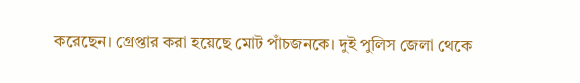করেছেন। গ্রেপ্তার করা হয়েছে মোট পাঁচজনকে। দুই পুলিস জেলা থেকে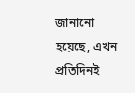জানানো হয়েছে, এখন প্রতিদিনই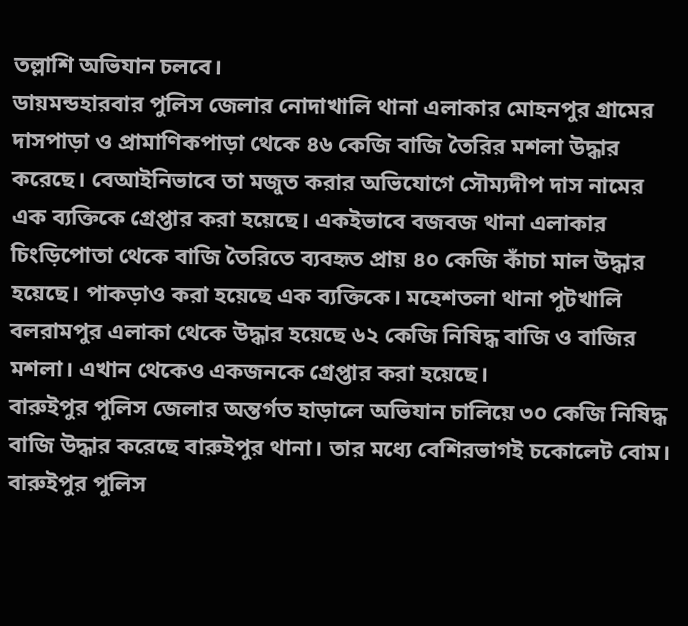তল্লাশি অভিযান চলবে।
ডায়মন্ডহারবার পুলিস জেলার নোদাখালি থানা এলাকার মোহনপুর গ্রামের দাসপাড়া ও প্রামাণিকপাড়া থেকে ৪৬ কেজি বাজি তৈরির মশলা উদ্ধার করেছে। বেআইনিভাবে তা মজুত করার অভিযোগে সৌম্যদীপ দাস নামের এক ব্যক্তিকে গ্রেপ্তার করা হয়েছে। একইভাবে বজবজ থানা এলাকার চিংড়িপোতা থেকে বাজি তৈরিতে ব্যবহৃত প্রায় ৪০ কেজি কাঁচা মাল উদ্ধার হয়েছে। পাকড়াও করা হয়েছে এক ব্যক্তিকে। মহেশতলা থানা পুটখালি বলরামপুর এলাকা থেকে উদ্ধার হয়েছে ৬২ কেজি নিষিদ্ধ বাজি ও বাজির মশলা। এখান থেকেও একজনকে গ্রেপ্তার করা হয়েছে।
বারুইপুর পুলিস জেলার অন্তর্গত হাড়ালে অভিযান চালিয়ে ৩০ কেজি নিষিদ্ধ বাজি উদ্ধার করেছে বারুইপুর থানা। তার মধ্যে বেশিরভাগই চকোলেট বোম। বারুইপুর পুলিস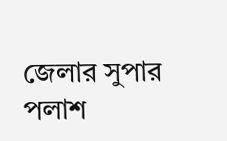জেলার সুপার পলাশ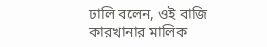ঢালি বলেন, ওই বাজি কারখানার মালিক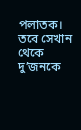পলাতক। তবে সেখান থেকে দু’জনকে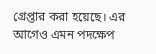গ্রেপ্তার করা হয়েছে। এর আগেও এমন পদক্ষেপ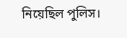নিয়েছিল পুলিস।